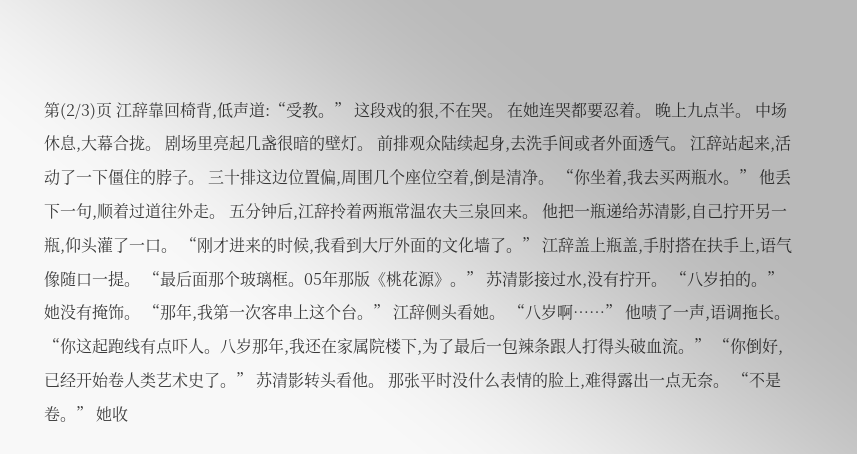第(2/3)页 江辞靠回椅背,低声道:“受教。” 这段戏的狠,不在哭。 在她连哭都要忍着。 晚上九点半。 中场休息,大幕合拢。 剧场里亮起几盏很暗的壁灯。 前排观众陆续起身,去洗手间或者外面透气。 江辞站起来,活动了一下僵住的脖子。 三十排这边位置偏,周围几个座位空着,倒是清净。 “你坐着,我去买两瓶水。” 他丢下一句,顺着过道往外走。 五分钟后,江辞拎着两瓶常温农夫三泉回来。 他把一瓶递给苏清影,自己拧开另一瓶,仰头灌了一口。 “刚才进来的时候,我看到大厅外面的文化墙了。” 江辞盖上瓶盖,手肘搭在扶手上,语气像随口一提。 “最后面那个玻璃框。05年那版《桃花源》。” 苏清影接过水,没有拧开。 “八岁拍的。” 她没有掩饰。 “那年,我第一次客串上这个台。” 江辞侧头看她。 “八岁啊……” 他啧了一声,语调拖长。 “你这起跑线有点吓人。八岁那年,我还在家属院楼下,为了最后一包辣条跟人打得头破血流。” “你倒好,已经开始卷人类艺术史了。” 苏清影转头看他。 那张平时没什么表情的脸上,难得露出一点无奈。 “不是卷。” 她收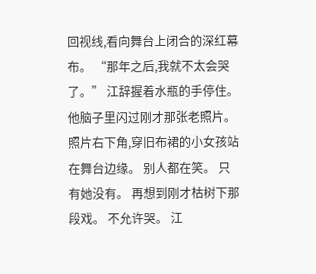回视线,看向舞台上闭合的深红幕布。 “那年之后,我就不太会哭了。” 江辞握着水瓶的手停住。 他脑子里闪过刚才那张老照片。 照片右下角,穿旧布裙的小女孩站在舞台边缘。 别人都在笑。 只有她没有。 再想到刚才枯树下那段戏。 不允许哭。 江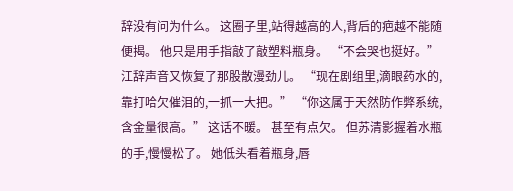辞没有问为什么。 这圈子里,站得越高的人,背后的疤越不能随便揭。 他只是用手指敲了敲塑料瓶身。 “不会哭也挺好。” 江辞声音又恢复了那股散漫劲儿。 “现在剧组里,滴眼药水的,靠打哈欠催泪的,一抓一大把。” “你这属于天然防作弊系统,含金量很高。” 这话不暖。 甚至有点欠。 但苏清影握着水瓶的手,慢慢松了。 她低头看着瓶身,唇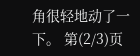角很轻地动了一下。 第(2/3)页